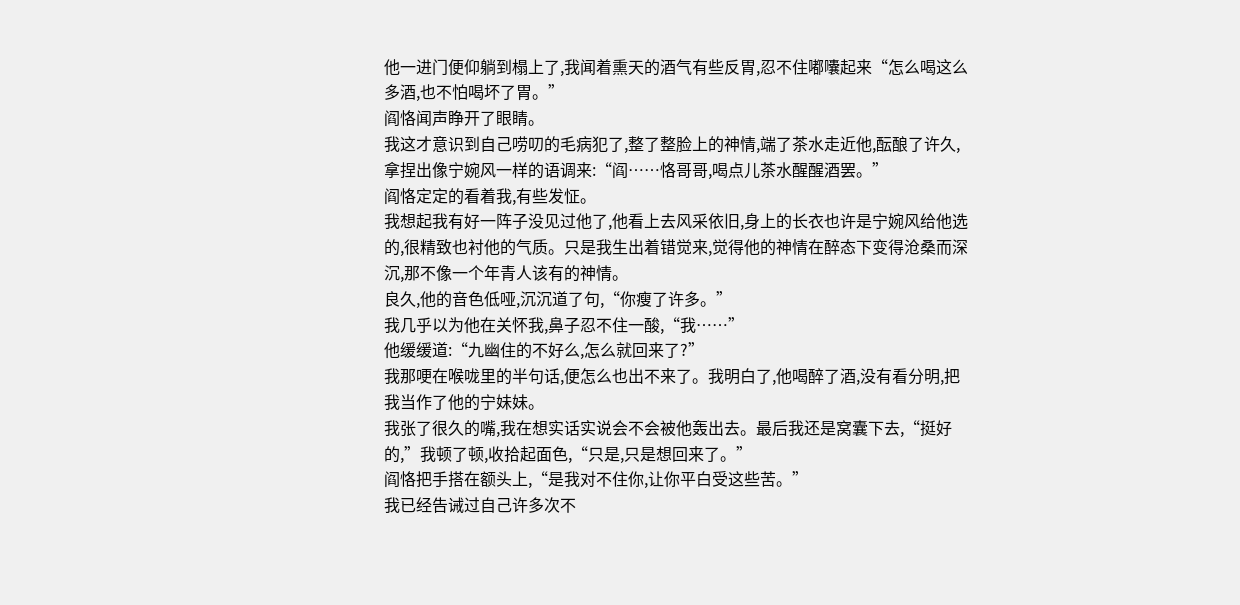他一进门便仰躺到榻上了,我闻着熏天的酒气有些反胃,忍不住嘟囔起来“怎么喝这么多酒,也不怕喝坏了胃。”
阎恪闻声睁开了眼睛。
我这才意识到自己唠叨的毛病犯了,整了整脸上的神情,端了茶水走近他,酝酿了许久,拿捏出像宁婉风一样的语调来:“阎……恪哥哥,喝点儿茶水醒醒酒罢。”
阎恪定定的看着我,有些发怔。
我想起我有好一阵子没见过他了,他看上去风采依旧,身上的长衣也许是宁婉风给他选的,很精致也衬他的气质。只是我生出着错觉来,觉得他的神情在醉态下变得沧桑而深沉,那不像一个年青人该有的神情。
良久,他的音色低哑,沉沉道了句,“你瘦了许多。”
我几乎以为他在关怀我,鼻子忍不住一酸,“我……”
他缓缓道:“九幽住的不好么,怎么就回来了?”
我那哽在喉咙里的半句话,便怎么也出不来了。我明白了,他喝醉了酒,没有看分明,把我当作了他的宁妹妹。
我张了很久的嘴,我在想实话实说会不会被他轰出去。最后我还是窝囊下去,“挺好的,”我顿了顿,收拾起面色,“只是,只是想回来了。”
阎恪把手搭在额头上,“是我对不住你,让你平白受这些苦。”
我已经告诫过自己许多次不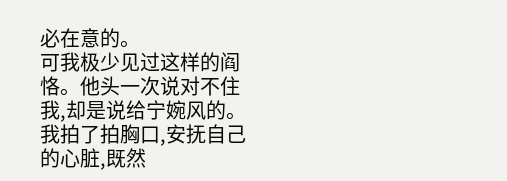必在意的。
可我极少见过这样的阎恪。他头一次说对不住我,却是说给宁婉风的。
我拍了拍胸口,安抚自己的心脏,既然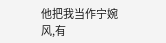他把我当作宁婉风,有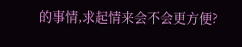的事情,求起情来会不会更方便?